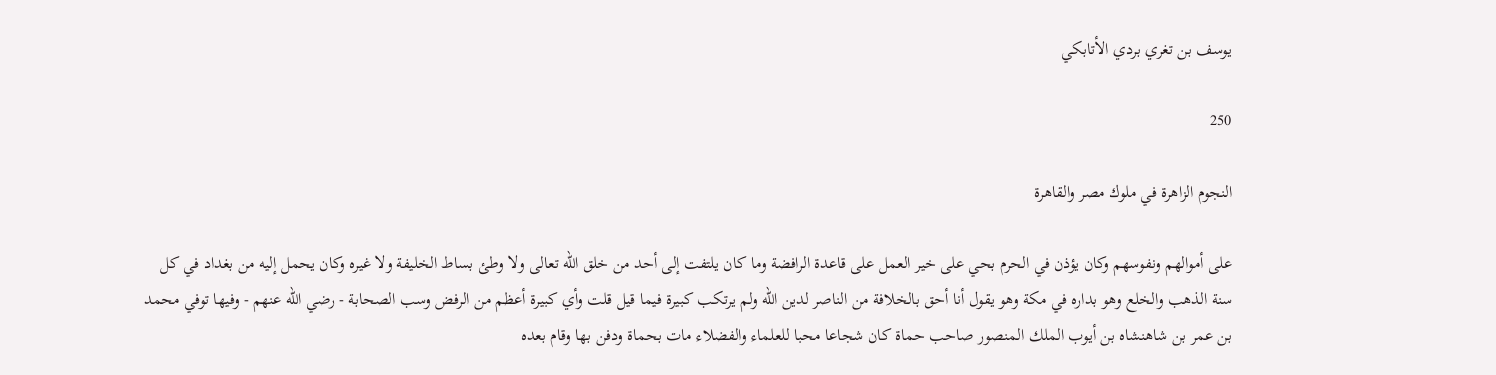يوسف بن تغري بردي الأتابكي

250

النجوم الزاهرة في ملوك مصر والقاهرة

على أموالهم ونفوسهم وكان يؤذن في الحرم بحي على خير العمل على قاعدة الرافضة وما كان يلتفت إلى أحد من خلق الله تعالى ولا وطئ بساط الخليفة ولا غيره وكان يحمل إليه من بغداد في كل سنة الذهب والخلع وهو بداره في مكة وهو يقول أنا أحق بالخلافة من الناصر لدين الله ولم يرتكب كبيرة فيما قيل قلت وأي كبيرة أعظم من الرفض وسب الصحابة - رضي الله عنهم - وفيها توفي محمد بن عمر بن شاهنشاه بن أيوب الملك المنصور صاحب حماة كان شجاعا محبا للعلماء والفضلاء مات بحماة ودفن بها وقام بعده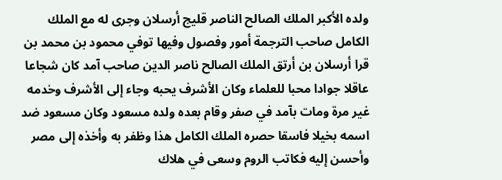ولده الأكبر الملك الصالح الناصر قليج أرسلان وجرى له مع الملك الكامل صاحب الترجمة أمور وفصول وفيها توفي محمود بن محمد بن قرا أرسلان بن أرتق الملك الصالح ناصر الدين صاحب آمد كان شجاعا عاقلا جوادا محبا للعلماء وكان الأشرف يحبه وجاء إلى الأشرف وخدمه غير مرة ومات بآمد في صفر وقام بعده ولده مسعود وكان مسعود ضد اسمه بخيلا فاسقا حصره الملك الكامل هذا وظفر به وأخذه إلى مصر وأحسن إليه فكاتب الروم وسعى في هلاك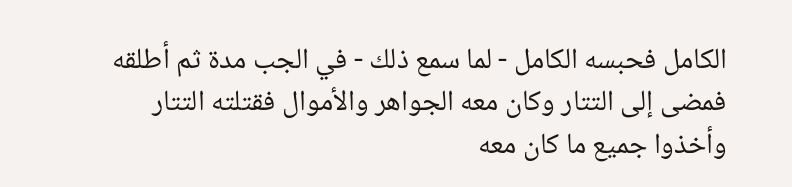الكامل فحبسه الكامل - لما سمع ذلك - في الجب مدة ثم أطلقه فمضى إلى التتار وكان معه الجواهر والأموال فقتلته التتار وأخذوا جميع ما كان معه